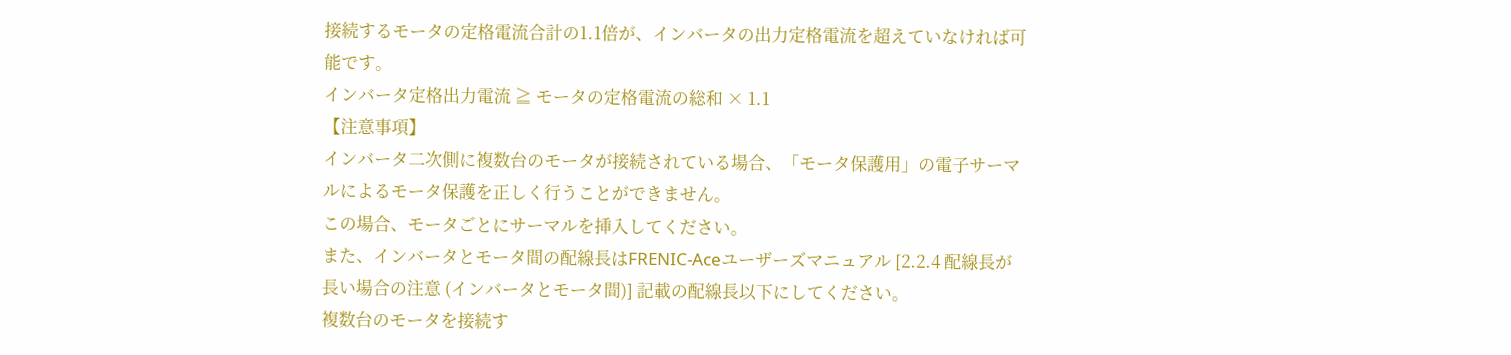接続するモータの定格電流合計の1.1倍が、インバータの出力定格電流を超えていなければ可能です。
インバータ定格出力電流 ≧ モータの定格電流の総和 × 1.1
【注意事項】
インバータ二次側に複数台のモータが接続されている場合、「モータ保護用」の電子サーマルによるモータ保護を正しく行うことができません。
この場合、モータごとにサーマルを挿入してください。
また、インバータとモータ間の配線長はFRENIC-Aceユーザーズマニュアル [2.2.4 配線長が長い場合の注意 (インバータとモータ間)] 記載の配線長以下にしてください。
複数台のモータを接続す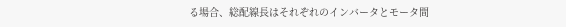る場合、総配線長はそれぞれのインバータとモータ間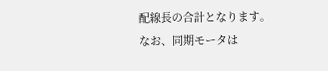配線長の合計となります。
なお、同期モータは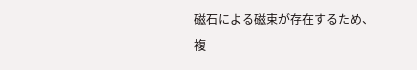磁石による磁束が存在するため、複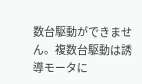数台駆動ができません。複数台駆動は誘導モータに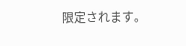限定されます。